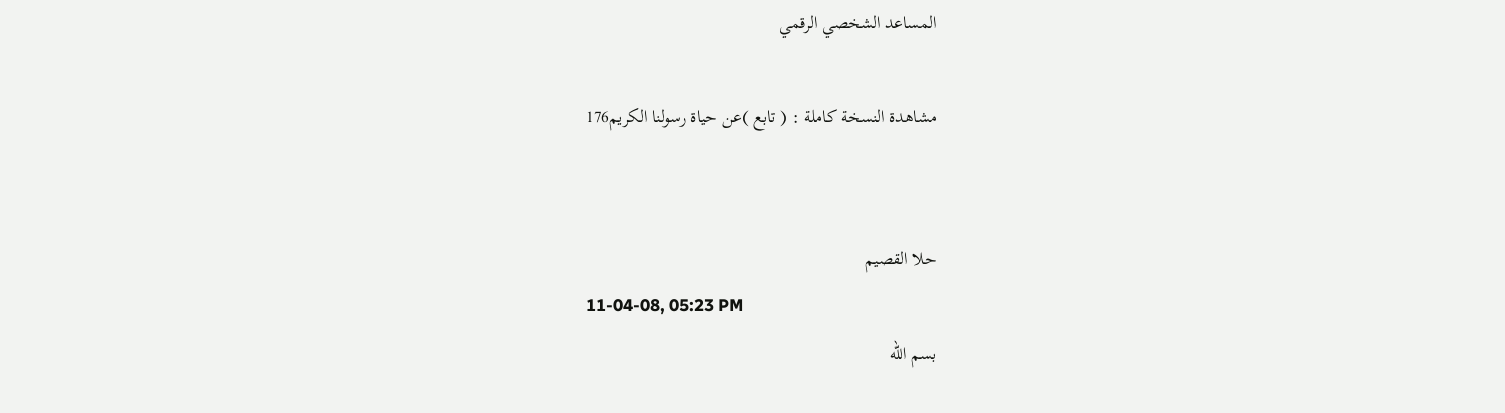المساعد الشخصي الرقمي

مشاهدة النسخة كاملة : ( تابع )عن حياة رسولنا الكريم176


حلا القصيم
11-04-08, 05:23 PM
بسم الله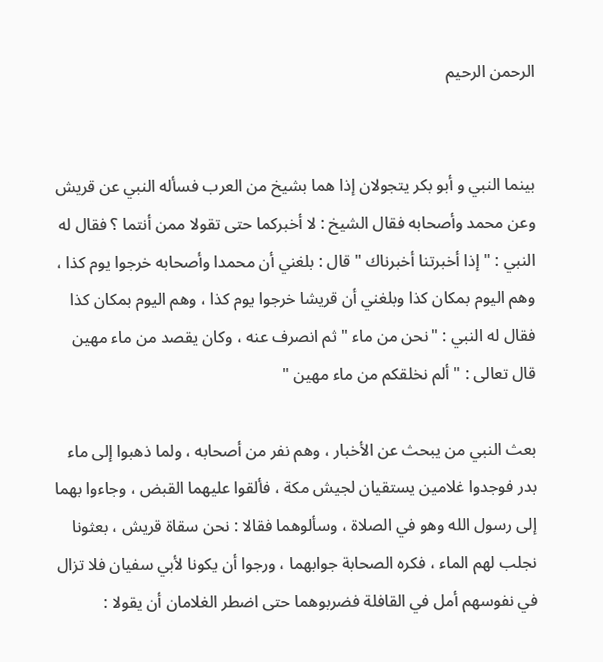الرحمن الرحيم


بينما النبي و أبو بكر يتجولان إذا هما بشيخ من العرب فسأله النبي عن قريش وعن محمد وأصحابه فقال الشيخ : لا أخبركما حتى تقولا ممن أنتما ؟ فقال له النبي : " إذا أخبرتنا أخبرناك " قال : بلغني أن محمدا وأصحابه خرجوا يوم كذا ، وهم اليوم بمكان كذا وبلغني أن قريشا خرجوا يوم كذا ، وهم اليوم بمكان كذا فقال له النبي : "نحن من ماء " ثم انصرف عنه ، وكان يقصد من ماء مهين قال تعالى : " ألم نخلقكم من ماء مهين "

بعث النبي من يبحث عن الأخبار ، وهم نفر من أصحابه ، ولما ذهبوا إلى ماء بدر فوجدوا غلامين يستقيان لجيش مكة ، فألقوا عليهما القبض ، وجاءوا بهما إلى رسول الله وهو في الصلاة ، وسألوهما فقالا : نحن سقاة قريش ، بعثونا نجلب لهم الماء ، فكره الصحابة جوابهما ، ورجوا أن يكونا لأبي سفيان فلا تزال في نفوسهم أمل في القافلة فضربوهما حتى اضطر الغلامان أن يقولا :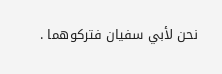نحن لأبي سفيان فتركوهما .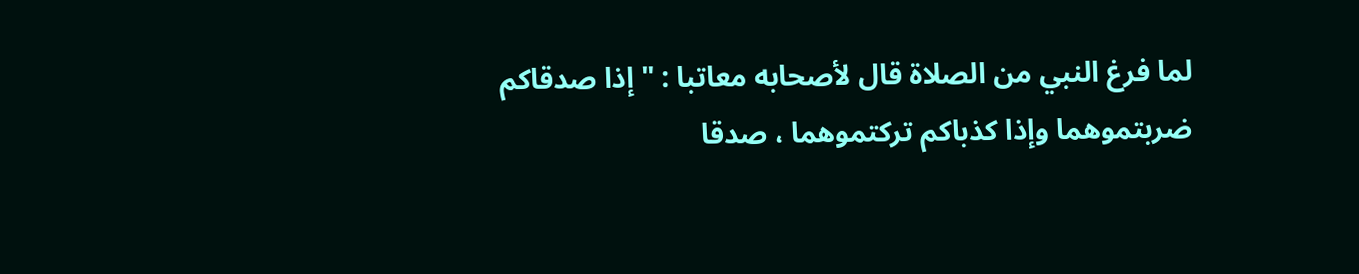لما فرغ النبي من الصلاة قال لأصحابه معاتبا : " إذا صدقاكم ضربتموهما وإذا كذباكم تركتموهما ، صدقا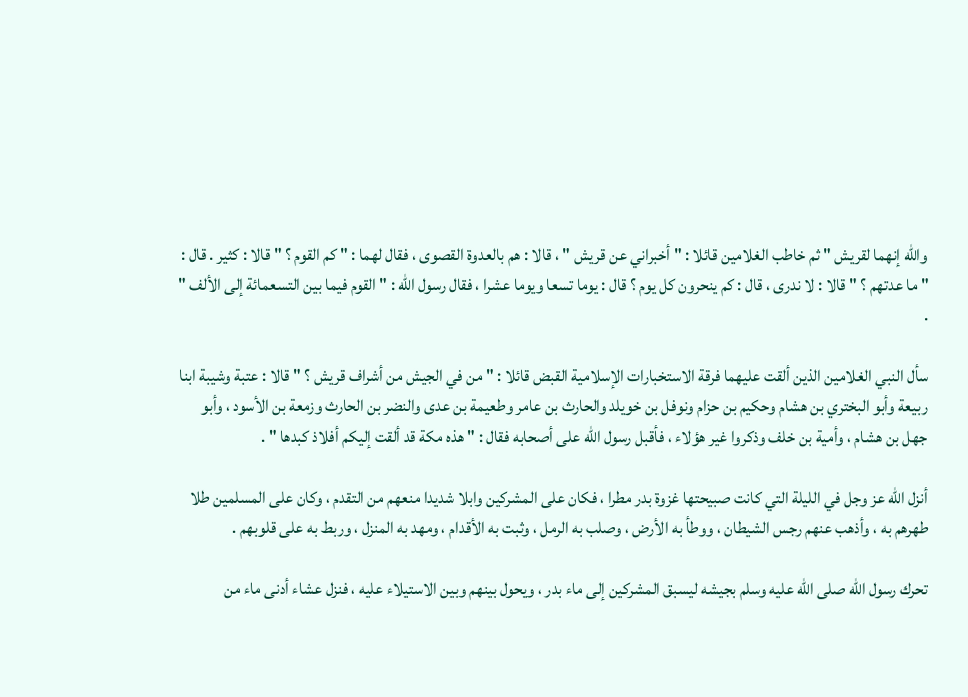والله إنهما لقريش " ثم خاطب الغلامين قائلا : " أخبراني عن قريش " ، قالا : هم بالعدوة القصوى ، فقال لهما : " كم القوم ؟ " قالا : كثير . قال : " ما عدتهم ؟ " قالا : لا ندرى ، قال : كم ينحرون كل يوم ؟ قال : يوما تسعا ويوما عشرا ، فقال رسول الله : " القوم فيما بين التسعمائة إلى الألف " .

سأل النبي الغلامين الذين ألقت عليهما فرقة الاستخبارات الإسلامية القبض قائلا : " من في الجيش من أشراف قريش ؟ " قالا : عتبة وشيبة ابنا ربيعة وأبو البختري بن هشام وحكيم بن حزام ونوفل بن خويلد والحارث بن عامر وطعيمة بن عدى والنضر بن الحارث وزمعة بن الأسود ، وأبو جهل بن هشام ، وأمية بن خلف وذكروا غير هؤلاء ، فأقبل رسول الله على أصحابه فقال : " هذه مكة قد ألقت إليكم أفلاذ كبدها " .

أنزل الله عز وجل في الليلة التي كانت صبيحتها غزوة بدر مطرا ، فكان على المشركين وابلا شديدا منعهم من التقدم ، وكان على المسلمين طلا طهرهم به ، وأذهب عنهم رجس الشيطان ، ووطأ به الأرض ، وصلب به الرمل ، وثبت به الأقدام ، ومهد به المنزل ، وربط به على قلوبهم .

تحرك رسول الله صلى الله عليه وسلم بجيشه ليسبق المشركين إلى ماء بدر ، ويحول بينهم وبين الاستيلاء عليه ، فنزل عشاء أدنى ماء من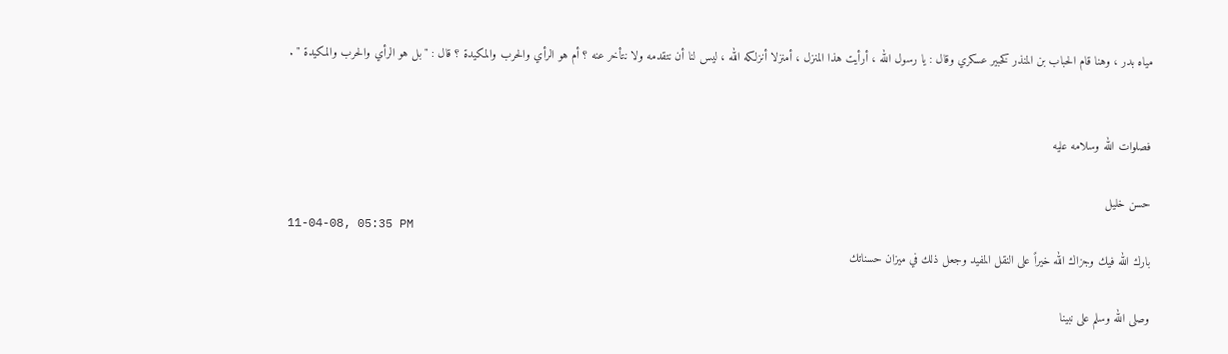مياه بدر ، وهنا قام الحباب بن المنذر كخبير عسكري وقال : يا رسول الله ، أرأيت هذا المنزل ، أمنزلا أنزلكه الله ، ليس لنا أن نتقدمه ولا نتأخر عنه ؟ أم هو الرأي والحرب والمكيدة ؟ قال : " بل هو الرأي والحرب والمكيدة " .


فصلوات الله وسلامه عليه

حسن خليل
11-04-08, 05:35 PM
بارك الله فيك وجزاك الله خيراً على النقل المفيد وجعل ذلك في ميزان حسناتك

وصلى الله وسلم على نبينا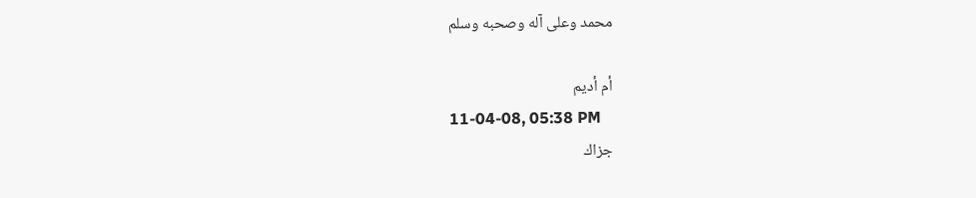محمد وعلى آله وصحبه وسلم

أم أديم
11-04-08, 05:38 PM
جزاك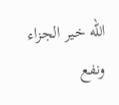الله خير الجزاء ونفع